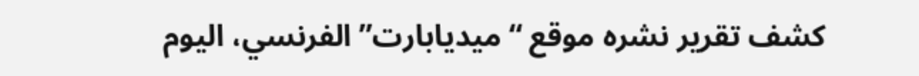كشف تقرير نشره موقع “ميديابارت” الفرنسي، اليوم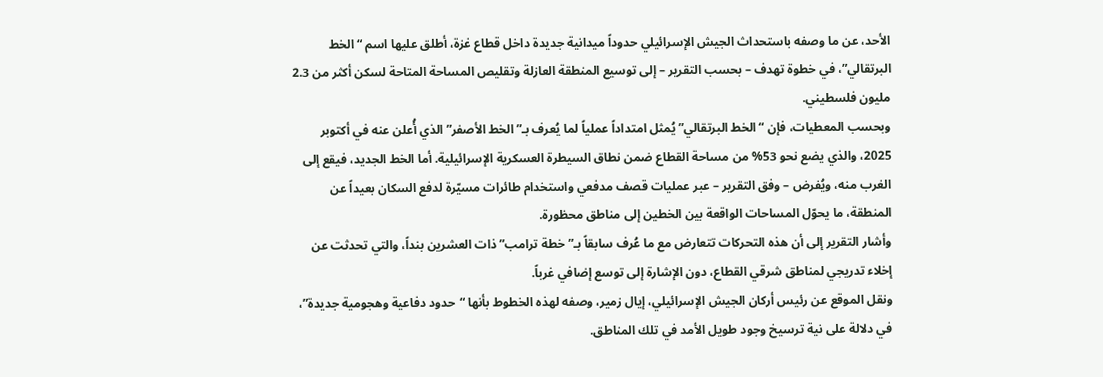الأحد، عن ما وصفه باستحداث الجيش الإسرائيلي حدوداً ميدانية جديدة داخل قطاع غزة، أطلق عليها اسم “الخط البرتقالي”، في خطوة تهدف – بحسب التقرير – إلى توسيع المنطقة العازلة وتقليص المساحة المتاحة لسكن أكثر من 2.3 مليون فلسطيني.
وبحسب المعطيات، فإن “الخط البرتقالي” يُمثل امتداداً عملياً لما يُعرف بـ”الخط الأصفر” الذي أُعلن عنه في أكتوبر 2025، والذي يضع نحو 53% من مساحة القطاع ضمن نطاق السيطرة العسكرية الإسرائيلية. أما الخط الجديد، فيقع إلى الغرب منه، ويُفرض – وفق التقرير – عبر عمليات قصف مدفعي واستخدام طائرات مسيّرة لدفع السكان بعيداً عن المنطقة، ما يحوّل المساحات الواقعة بين الخطين إلى مناطق محظورة.
وأشار التقرير إلى أن هذه التحركات تتعارض مع ما عُرف سابقاً بـ”خطة ترامب” ذات العشرين بنداً، والتي تحدثت عن إخلاء تدريجي لمناطق شرقي القطاع، دون الإشارة إلى توسع إضافي غرباً.
ونقل الموقع عن رئيس أركان الجيش الإسرائيلي، إيال زمير، وصفه لهذه الخطوط بأنها “حدود دفاعية وهجومية جديدة”، في دلالة على نية ترسيخ وجود طويل الأمد في تلك المناطق.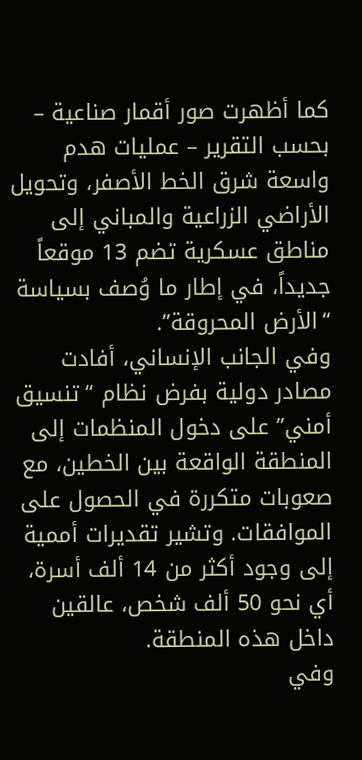كما أظهرت صور أقمار صناعية – بحسب التقرير – عمليات هدم واسعة شرق الخط الأصفر، وتحويل الأراضي الزراعية والمباني إلى مناطق عسكرية تضم 13 موقعاً جديداً، في إطار ما وُصف بسياسة “الأرض المحروقة”.
وفي الجانب الإنساني، أفادت مصادر دولية بفرض نظام “تنسيق أمني” على دخول المنظمات إلى المنطقة الواقعة بين الخطين، مع صعوبات متكررة في الحصول على الموافقات. وتشير تقديرات أممية إلى وجود أكثر من 14 ألف أسرة، أي نحو 50 ألف شخص، عالقين داخل هذه المنطقة.
وفي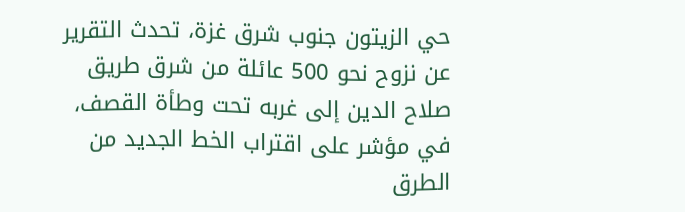حي الزيتون جنوب شرق غزة، تحدث التقرير عن نزوح نحو 500 عائلة من شرق طريق صلاح الدين إلى غربه تحت وطأة القصف، في مؤشر على اقتراب الخط الجديد من الطرق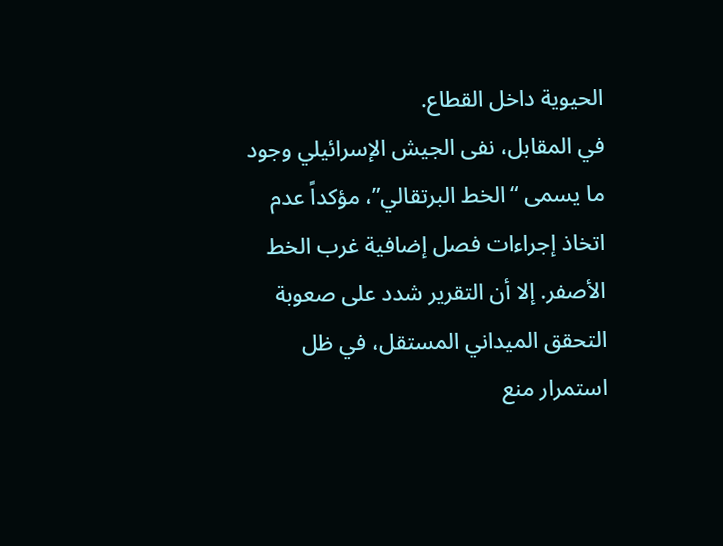الحيوية داخل القطاع.
في المقابل، نفى الجيش الإسرائيلي وجود ما يسمى “الخط البرتقالي”، مؤكداً عدم اتخاذ إجراءات فصل إضافية غرب الخط الأصفر. إلا أن التقرير شدد على صعوبة التحقق الميداني المستقل، في ظل استمرار منع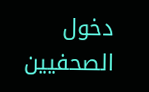دخول الصحفيين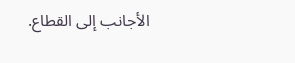الأجانب إلى القطاع.